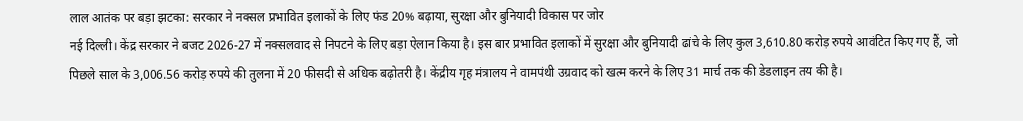लाल आतंक पर बड़ा झटका: सरकार ने नक्सल प्रभावित इलाकों के लिए फंड 20% बढ़ाया, सुरक्षा और बुनियादी विकास पर जोर
नई दिल्ली। केंद्र सरकार ने बजट 2026-27 में नक्सलवाद से निपटने के लिए बड़ा ऐलान किया है। इस बार प्रभावित इलाकों में सुरक्षा और बुनियादी ढांचे के लिए कुल 3,610.80 करोड़ रुपये आवंटित किए गए हैं, जो पिछले साल के 3,006.56 करोड़ रुपये की तुलना में 20 फीसदी से अधिक बढ़ोतरी है। केंद्रीय गृह मंत्रालय ने वामपंथी उग्रवाद को खत्म करने के लिए 31 मार्च तक की डेडलाइन तय की है।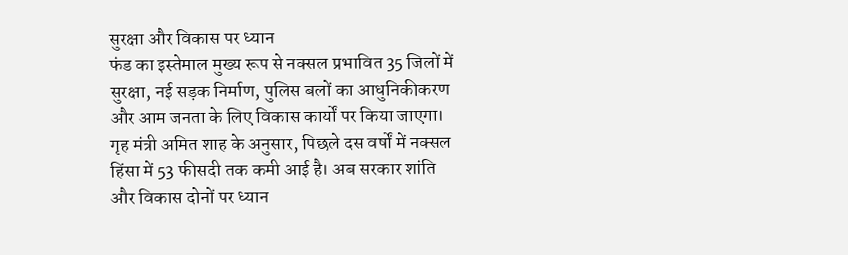सुरक्षा और विकास पर ध्यान
फंड का इस्तेमाल मुख्य रूप से नक्सल प्रभावित 35 जिलों में सुरक्षा, नई सड़क निर्माण, पुलिस बलों का आधुनिकीकरण और आम जनता के लिए विकास कार्यों पर किया जाएगा। गृह मंत्री अमित शाह के अनुसार, पिछले दस वर्षों में नक्सल हिंसा में 53 फीसदी तक कमी आई है। अब सरकार शांति और विकास दोनों पर ध्यान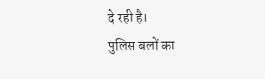दे रही है।
पुलिस बलों का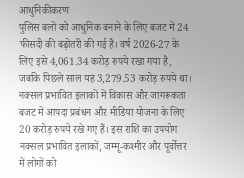आधुनिकीकरण
पुलिस बलों को आधुनिक बनाने के लिए बजट में 24 फीसदी की बढ़ोतरी की गई है। वर्ष 2026-27 के लिए इसे 4,061.34 करोड़ रुपये रखा गया है, जबकि पिछले साल यह 3,279.53 करोड़ रुपये था।
नक्सल प्रभावित इलाकों में विकास और जागरूकता
बजट में आपदा प्रबंधन और मीडिया योजना के लिए 20 करोड़ रुपये रखे गए हैं। इस राशि का उपयोग नक्सल प्रभावित इलाकों, जम्मू-कश्मीर और पूर्वोत्तर में लोगों को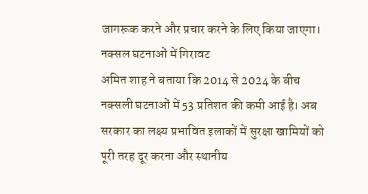जागरूक करने और प्रचार करने के लिए किया जाएगा।
नक्सल घटनाओं में गिरावट
अमित शाह ने बताया कि 2014 से 2024 के बीच नक्सली घटनाओं में 53 प्रतिशत की कमी आई है। अब सरकार का लक्ष्य प्रभावित इलाकों में सुरक्षा खामियों को पूरी तरह दूर करना और स्थानीय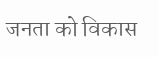जनता को विकास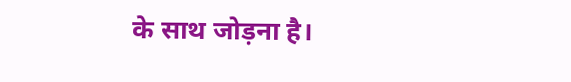के साथ जोड़ना है।